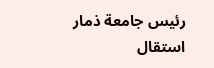رئيس جامعة ذمار استقال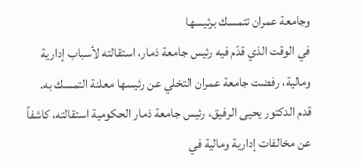وجامعة عمران تتمسك برئيسها
في الوقت الذي قدّم فيه رئيس جامعة ذمار، استقالته لأسباب إدارية ومالية، رفضت جامعة عمران التخلي عن رئيسها معلنة التمسك به.
قدم الدكتور يحيى الرفيق، رئيس جامعة ذمار الحكومية استقالته، كاشفاً عن مخالفات إدارية ومالية في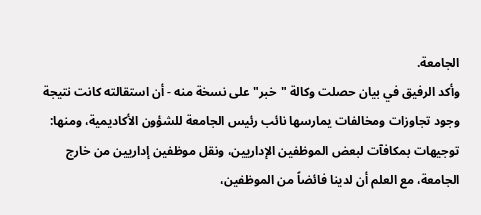الجامعة.
وأكد الرفيق في بيان حصلت وكالة "خبر" على نسخة منه - أن استقالته كانت نتيجة وجود تجاوزات ومخالفات يمارسها نائب رئيس الجامعة للشؤون الأكاديمية، ومنها: توجيهات بمكافآت لبعض الموظفين الإداريين، ونقل موظفين إداريين من خارج الجامعة، مع العلم أن لدينا فائضاً من الموظفين،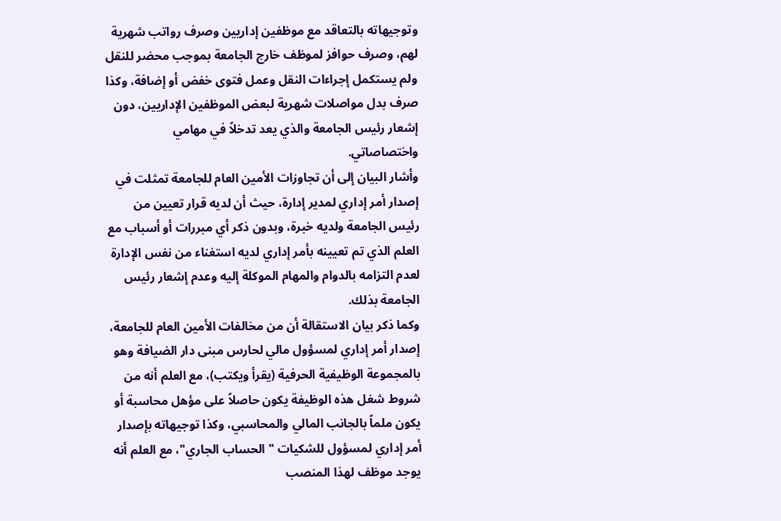وتوجيهاته بالتعاقد مع موظفين إداريين وصرف رواتب شهرية لهم، وصرف حوافز لموظف خارج الجامعة بموجب محضر للنقل ولم يستكمل إجراءات النقل وعمل فتوى خفض أو إضافة، وكذا صرف بدل مواصلات شهرية لبعض الموظفين الإداريين، دون إشعار رئيس الجامعة والذي يعد تدخلاً في مهامي واختصاصاتي.
وأشار البيان إلى أن تجاوزات الأمين العام للجامعة تمثلت في إصدار أمر إداري لمدير إدارة، حيث أن لديه قرار تعيين من رئيس الجامعة ولديه خبرة، وبدون ذكر أي مبررات أو أسباب مع العلم الذي تم تعيينه بأمر إداري لديه استغناء من نفس الإدارة لعدم التزامه بالدوام والمهام الموكلة إليه وعدم إشعار رئيس الجامعة بذلك.
وكما ذكر بيان الاستقالة أن من مخالفات الأمين العام للجامعة، إصدار أمر إداري لمسؤول مالي لحارس مبنى دار الضيافة وهو بالمجموعة الوظيفية الحرفية (يقرأ ويكتب)، مع العلم أنه من شروط شغل هذه الوظيفة يكون حاصلاً على مؤهل محاسبة أو يكون ملماً بالجانب المالي والمحاسبي، وكذا توجيهاته بإصدار أمر إداري لمسؤول للشكيات "الحساب الجاري"، مع العلم أنه يوجد موظف لهذا المنصب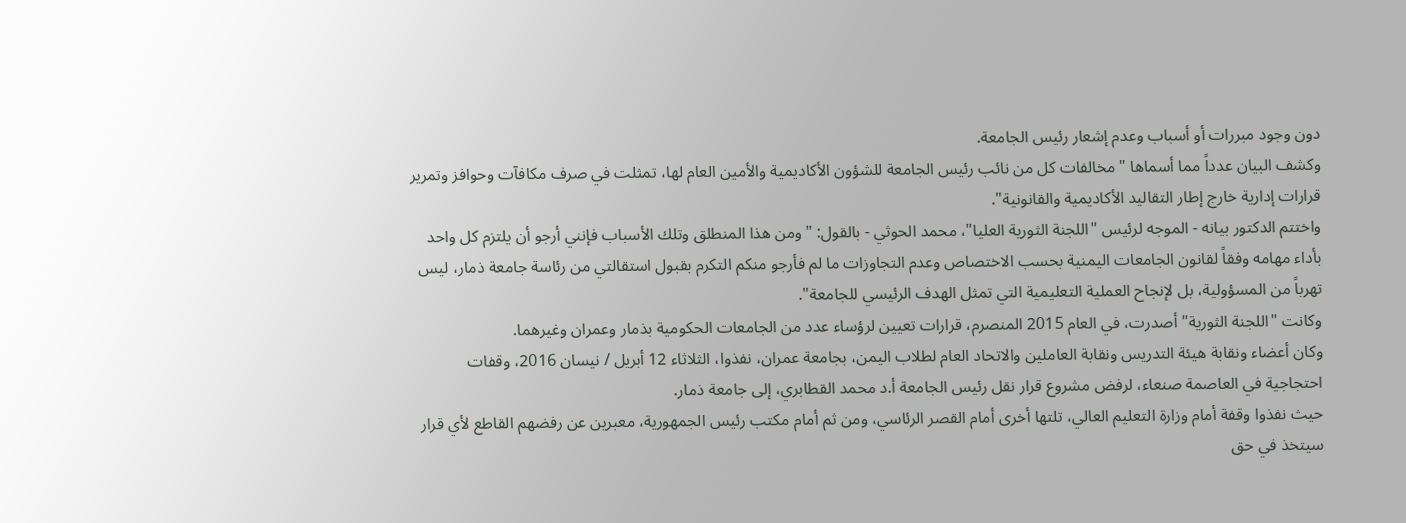دون وجود مبررات أو أسباب وعدم إشعار رئيس الجامعة.
وكشف البيان عدداً مما أسماها "مخالفات كل من نائب رئيس الجامعة للشؤون الأكاديمية والأمين العام لها، تمثلت في صرف مكافآت وحوافز وتمرير قرارات إدارية خارج إطار التقاليد الأكاديمية والقانونية".
واختتم الدكتور بيانه - الموجه لرئيس "اللجنة الثورية العليا"، محمد الحوثي - بالقول: "ومن هذا المنطلق وتلك الأسباب فإنني أرجو أن يلتزم كل واحد بأداء مهامه وفقاً لقانون الجامعات اليمنية بحسب الاختصاص وعدم التجاوزات ما لم فأرجو منكم التكرم بقبول استقالتي من رئاسة جامعة ذمار، ليس تهرباً من المسؤولية، بل لإنجاح العملية التعليمية التي تمثل الهدف الرئيسي للجامعة".
وكانت "اللجنة الثورية" أصدرت، في العام 2015 المنصرم، قرارات تعيين لرؤساء عدد من الجامعات الحكومية بذمار وعمران وغيرهما.
وكان أعضاء ونقابة هيئة التدريس ونقابة العاملين والاتحاد العام لطلاب اليمن، بجامعة عمران، نفذوا، الثلاثاء 12 أبريل / نيسان 2016، وقفات احتجاجية في العاصمة صنعاء، لرفض مشروع قرار نقل رئيس الجامعة أ.د محمد القطابري، إلى جامعة ذمار.
حيث نفذوا وقفة أمام وزارة التعليم العالي، تلتها أخرى أمام القصر الرئاسي، ومن ثم أمام مكتب رئيس الجمهورية، معبرين عن رفضهم القاطع لأي قرار سيتخذ في حق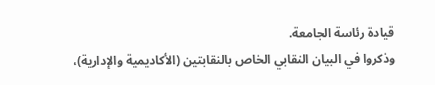قيادة رئاسة الجامعة.
وذكروا في البيان النقابي الخاص بالنقابتين (الأكاديمية والإدارية)،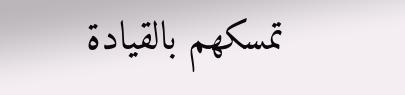تمسكهم بالقيادة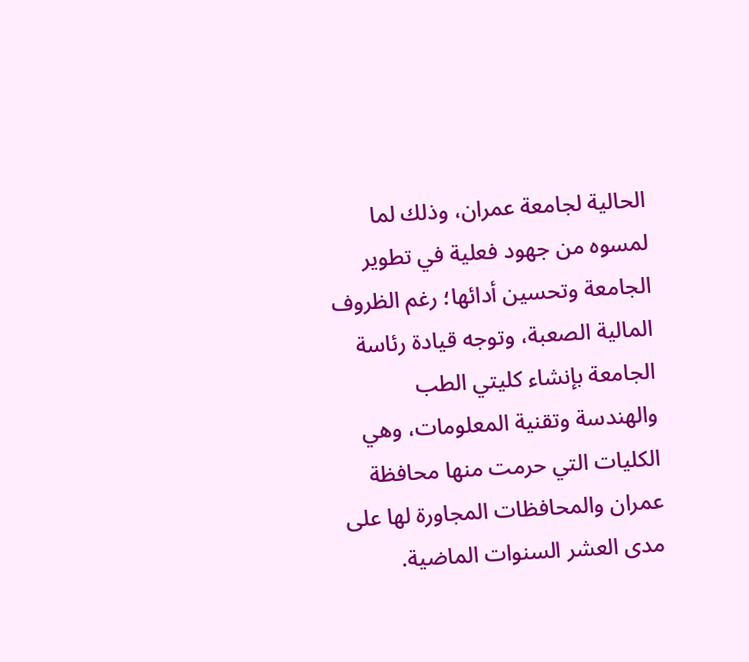الحالية لجامعة عمران، وذلك لما لمسوه من جهود فعلية في تطوير الجامعة وتحسين أدائها؛ رغم الظروف المالية الصعبة، وتوجه قيادة رئاسة الجامعة بإنشاء كليتي الطب والهندسة وتقنية المعلومات، وهي الكليات التي حرمت منها محافظة عمران والمحافظات المجاورة لها على مدى العشر السنوات الماضية.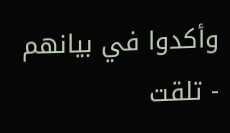وأكدوا في بيانهم - تلقت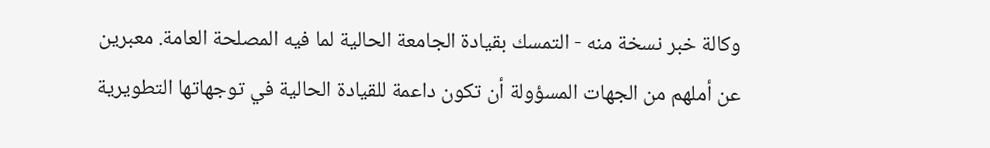وكالة خبر نسخة منه - التمسك بقيادة الجامعة الحالية لما فيه المصلحة العامة. معبرين عن أملهم من الجهات المسؤولة أن تكون داعمة للقيادة الحالية في توجهاتها التطويرية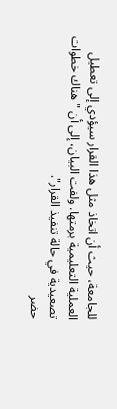للجامعة، حيث أن اتخاذ مثل هذا القرار سيؤدي إلى تعطيل العملية التعليمية برمتها. ولفت البيان، إلى أن "هناك خطوات تصعيدية في حالة تنفيذ القرار".
حضر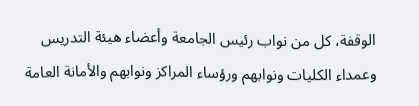الوقفة، كل من نواب رئيس الجامعة وأعضاء هيئة التدريس وعمداء الكليات ونوابهم ورؤساء المراكز ونوابهم والأمانة العامة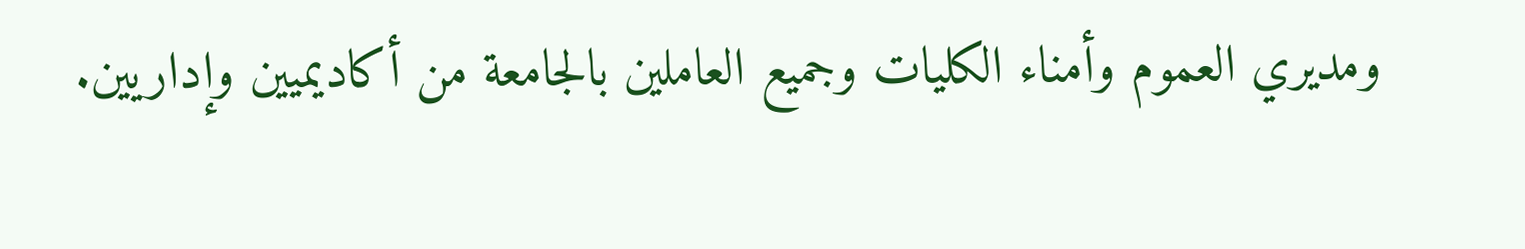ومديري العموم وأمناء الكليات وجميع العاملين بالجامعة من أكاديميين وإداريين.